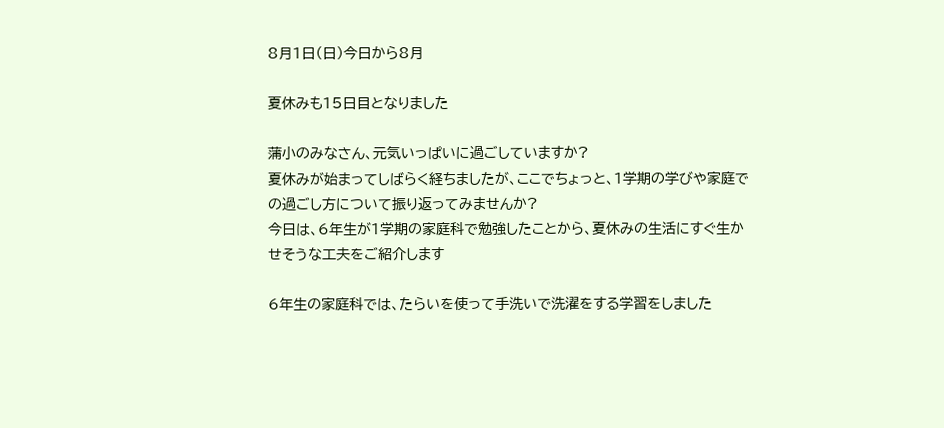8月1日(日)今日から8月

夏休みも15日目となりました

蒲小のみなさん、元気いっぱいに過ごしていますか?
夏休みが始まってしばらく経ちましたが、ここでちょっと、1学期の学びや家庭での過ごし方について振り返ってみませんか?
今日は、6年生が1学期の家庭科で勉強したことから、夏休みの生活にすぐ生かせそうな工夫をご紹介します

6年生の家庭科では、たらいを使って手洗いで洗濯をする学習をしました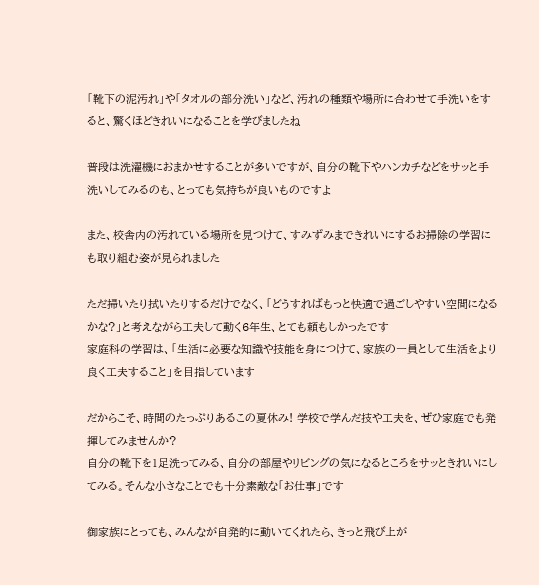「靴下の泥汚れ」や「タオルの部分洗い」など、汚れの種類や場所に合わせて手洗いをすると、驚くほどきれいになることを学びましたね

普段は洗濯機におまかせすることが多いですが、自分の靴下やハンカチなどをサッと手洗いしてみるのも、とっても気持ちが良いものですよ

また、校舎内の汚れている場所を見つけて、すみずみまできれいにするお掃除の学習にも取り組む姿が見られました

ただ掃いたり拭いたりするだけでなく、「どうすればもっと快適で過ごしやすい空間になるかな?」と考えながら工夫して動く6年生、とても頼もしかったです
家庭科の学習は、「生活に必要な知識や技能を身につけて、家族の一員として生活をより良く工夫すること」を目指しています

だからこそ、時間のたっぷりあるこの夏休み! 学校で学んだ技や工夫を、ぜひ家庭でも発揮してみませんか?
自分の靴下を1足洗ってみる、自分の部屋やリビングの気になるところをサッときれいにしてみる。そんな小さなことでも十分素敵な「お仕事」です

御家族にとっても、みんなが自発的に動いてくれたら、きっと飛び上が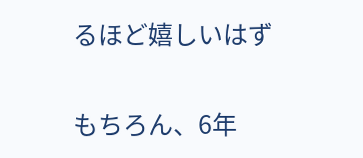るほど嬉しいはず

もちろん、6年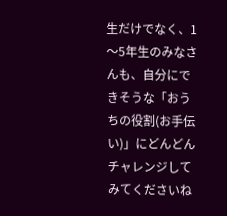生だけでなく、1〜5年生のみなさんも、自分にできそうな「おうちの役割(お手伝い)」にどんどんチャレンジしてみてくださいね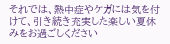それでは、熱中症やケガには気を付けて、引き続き充実した楽しい夏休みをお過ごしください